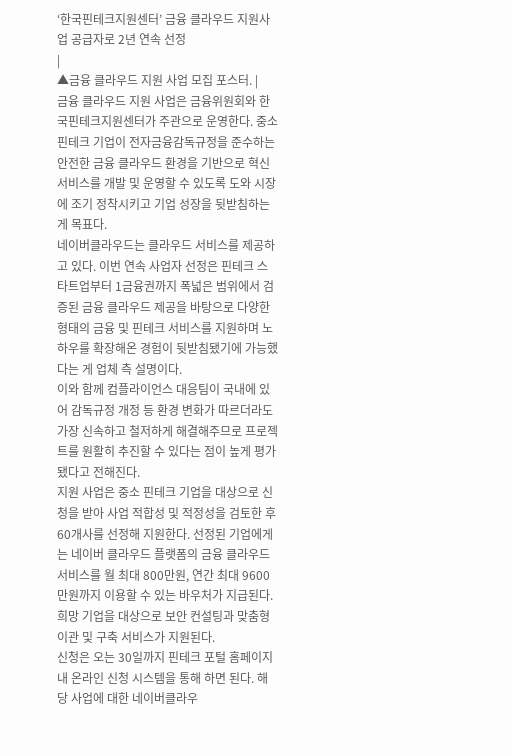‘한국핀테크지원센터’ 금융 클라우드 지원사업 공급자로 2년 연속 선정
|
▲금융 클라우드 지원 사업 모집 포스터. |
금융 클라우드 지원 사업은 금융위원회와 한국핀테크지원센터가 주관으로 운영한다. 중소 핀테크 기업이 전자금융감독규정을 준수하는 안전한 금융 클라우드 환경을 기반으로 혁신 서비스를 개발 및 운영할 수 있도록 도와 시장에 조기 정착시키고 기업 성장을 뒷받침하는 게 목표다.
네이버클라우드는 클라우드 서비스를 제공하고 있다. 이번 연속 사업자 선정은 핀테크 스타트업부터 1금융권까지 폭넓은 범위에서 검증된 금융 클라우드 제공을 바탕으로 다양한 형태의 금융 및 핀테크 서비스를 지원하며 노하우를 확장해온 경험이 뒷받침됐기에 가능했다는 게 업체 측 설명이다.
이와 함께 컴플라이언스 대응팀이 국내에 있어 감독규정 개정 등 환경 변화가 따르더라도 가장 신속하고 철저하게 해결해주므로 프로젝트를 원활히 추진할 수 있다는 점이 높게 평가됐다고 전해진다.
지원 사업은 중소 핀테크 기업을 대상으로 신청을 받아 사업 적합성 및 적정성을 검토한 후 60개사를 선정해 지원한다. 선정된 기업에게는 네이버 클라우드 플랫폼의 금융 클라우드 서비스를 월 최대 800만원, 연간 최대 9600만원까지 이용할 수 있는 바우처가 지급된다. 희망 기업을 대상으로 보안 컨설팅과 맞춤형 이관 및 구축 서비스가 지원된다.
신청은 오는 30일까지 핀테크 포털 홈페이지 내 온라인 신청 시스템을 통해 하면 된다. 해당 사업에 대한 네이버클라우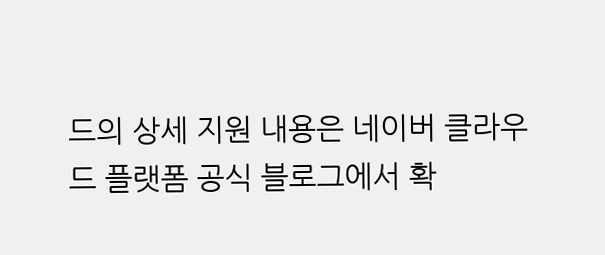드의 상세 지원 내용은 네이버 클라우드 플랫폼 공식 블로그에서 확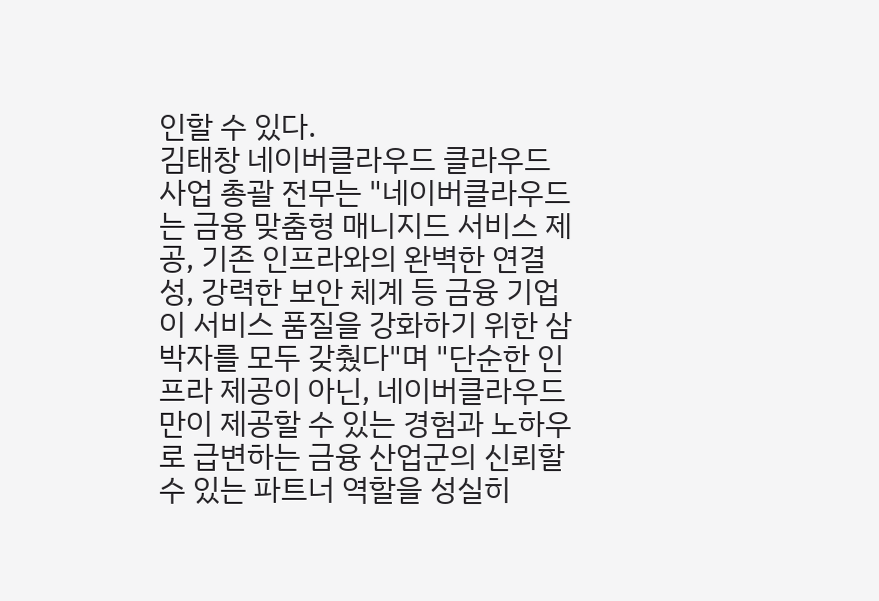인할 수 있다.
김태창 네이버클라우드 클라우드 사업 총괄 전무는 "네이버클라우드는 금융 맞춤형 매니지드 서비스 제공, 기존 인프라와의 완벽한 연결성, 강력한 보안 체계 등 금융 기업이 서비스 품질을 강화하기 위한 삼박자를 모두 갖췄다"며 "단순한 인프라 제공이 아닌, 네이버클라우드 만이 제공할 수 있는 경험과 노하우로 급변하는 금융 산업군의 신뢰할 수 있는 파트너 역할을 성실히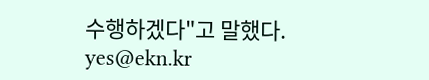수행하겠다"고 말했다.
yes@ekn.kr